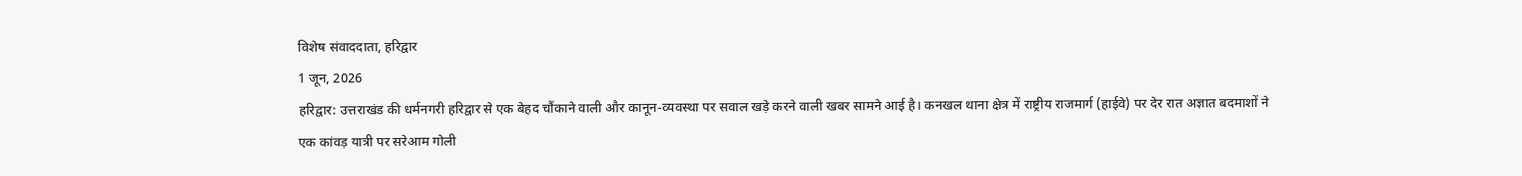विशेष संवाददाता, हरिद्वार
1 जून, 2026
हरिद्वार: उत्तराखंड की धर्मनगरी हरिद्वार से एक बेहद चौंकाने वाली और कानून-व्यवस्था पर सवाल खड़े करने वाली खबर सामने आई है। कनखल थाना क्षेत्र में राष्ट्रीय राजमार्ग (हाईवे) पर देर रात अज्ञात बदमाशों ने एक कांवड़ यात्री पर सरेआम गोली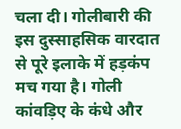चला दी। गोलीबारी की इस दुस्साहसिक वारदात से पूरे इलाके में हड़कंप मच गया है। गोली कांवड़िए के कंधे और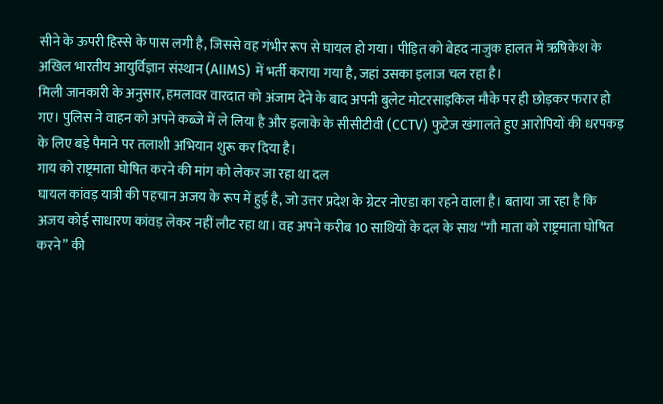सीने के ऊपरी हिस्से के पास लगी है, जिससे वह गंभीर रूप से घायल हो गया। पीड़ित को बेहद नाजुक हालत में ऋषिकेश के अखिल भारतीय आयुर्विज्ञान संस्थान (AIIMS) में भर्ती कराया गया है, जहां उसका इलाज चल रहा है।
मिली जानकारी के अनुसार, हमलावर वारदात को अंजाम देने के बाद अपनी बुलेट मोटरसाइकिल मौके पर ही छोड़कर फरार हो गए। पुलिस ने वाहन को अपने कब्जे में ले लिया है और इलाके के सीसीटीवी (CCTV) फुटेज खंगालते हुए आरोपियों की धरपकड़ के लिए बड़े पैमाने पर तलाशी अभियान शुरू कर दिया है।
गाय को राष्ट्रमाता घोषित करने की मांग को लेकर जा रहा था दल
घायल कांवड़ यात्री की पहचान अजय के रूप में हुई है, जो उत्तर प्रदेश के ग्रेटर नोएडा का रहने वाला है। बताया जा रहा है कि अजय कोई साधारण कांवड़ लेकर नहीं लौट रहा था। वह अपने करीब 10 साथियों के दल के साथ “गौ माता को राष्ट्रमाता घोषित करने” की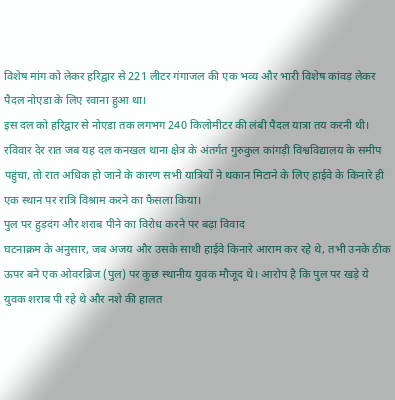विशेष मांग को लेकर हरिद्वार से 221 लीटर गंगाजल की एक भव्य और भारी विशेष कांवड़ लेकर पैदल नोएडा के लिए रवाना हुआ था।
इस दल को हरिद्वार से नोएडा तक लगभग 240 किलोमीटर की लंबी पैदल यात्रा तय करनी थी। रविवार देर रात जब यह दल कनखल थाना क्षेत्र के अंतर्गत गुरुकुल कांगड़ी विश्वविद्यालय के समीप पहुंचा, तो रात अधिक हो जाने के कारण सभी यात्रियों ने थकान मिटाने के लिए हाईवे के किनारे ही एक स्थान पर रात्रि विश्राम करने का फैसला किया।
पुल पर हुड़दंग और शराब पीने का विरोध करने पर बढ़ा विवाद
घटनाक्रम के अनुसार, जब अजय और उसके साथी हाईवे किनारे आराम कर रहे थे, तभी उनके ठीक ऊपर बने एक ओवरब्रिज (पुल) पर कुछ स्थानीय युवक मौजूद थे। आरोप है कि पुल पर खड़े ये युवक शराब पी रहे थे और नशे की हालत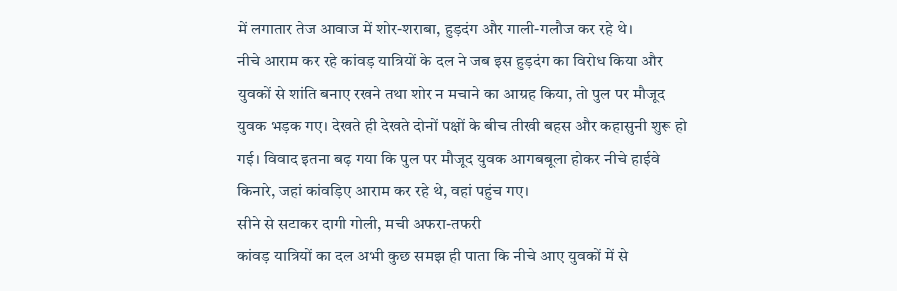में लगातार तेज आवाज में शोर-शराबा, हुड़दंग और गाली-गलौज कर रहे थे।
नीचे आराम कर रहे कांवड़ यात्रियों के दल ने जब इस हुड़दंग का विरोध किया और युवकों से शांति बनाए रखने तथा शोर न मचाने का आग्रह किया, तो पुल पर मौजूद युवक भड़क गए। देखते ही देखते दोनों पक्षों के बीच तीखी बहस और कहासुनी शुरू हो गई। विवाद इतना बढ़ गया कि पुल पर मौजूद युवक आगबबूला होकर नीचे हाईवे किनारे, जहां कांवड़िए आराम कर रहे थे, वहां पहुंच गए।
सीने से सटाकर दागी गोली, मची अफरा-तफरी
कांवड़ यात्रियों का दल अभी कुछ समझ ही पाता कि नीचे आए युवकों में से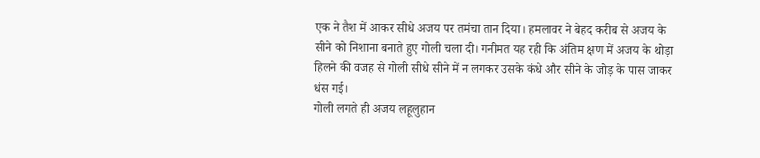एक ने तैश में आकर सीधे अजय पर तमंचा तान दिया। हमलावर ने बेहद करीब से अजय के सीने को निशाना बनाते हुए गोली चला दी। गनीमत यह रही कि अंतिम क्षण में अजय के थोड़ा हिलने की वजह से गोली सीधे सीने में न लगकर उसके कंधे और सीने के जोड़ के पास जाकर धंस गई।
गोली लगते ही अजय लहूलुहान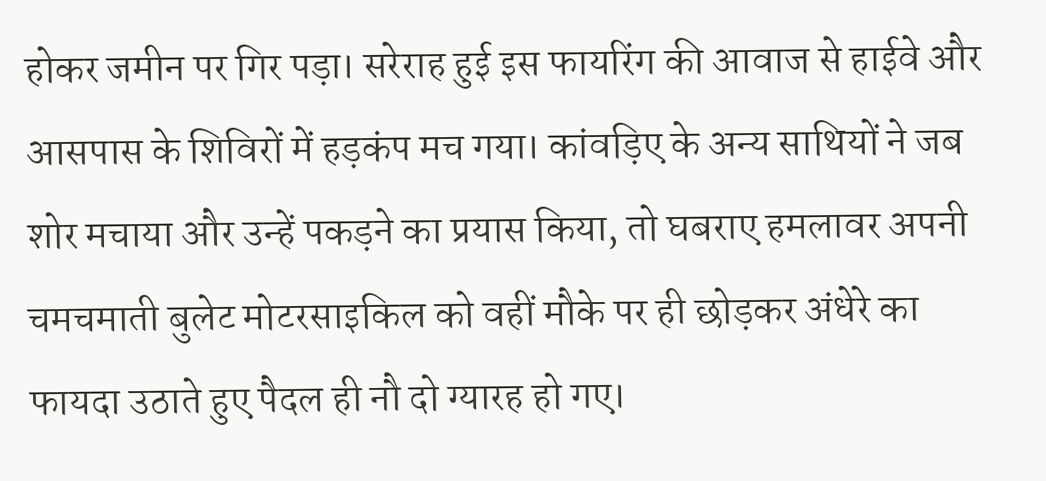होकर जमीन पर गिर पड़ा। सरेराह हुई इस फायरिंग की आवाज से हाईवे और आसपास के शिविरों में हड़कंप मच गया। कांवड़िए के अन्य साथियों ने जब शोर मचाया और उन्हें पकड़ने का प्रयास किया, तो घबराए हमलावर अपनी चमचमाती बुलेट मोटरसाइकिल को वहीं मौके पर ही छोड़कर अंधेरे का फायदा उठाते हुए पैदल ही नौ दो ग्यारह हो गए।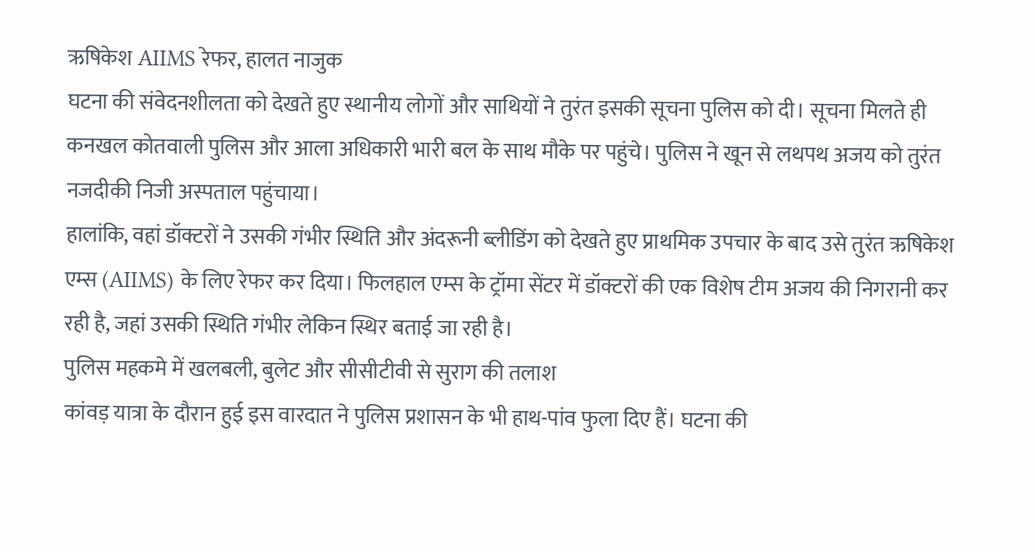ऋषिकेश AIIMS रेफर, हालत नाजुक
घटना की संवेदनशीलता को देखते हुए स्थानीय लोगों और साथियों ने तुरंत इसकी सूचना पुलिस को दी। सूचना मिलते ही कनखल कोतवाली पुलिस और आला अधिकारी भारी बल के साथ मौके पर पहुंचे। पुलिस ने खून से लथपथ अजय को तुरंत नजदीकी निजी अस्पताल पहुंचाया।
हालांकि, वहां डॉक्टरों ने उसकी गंभीर स्थिति और अंदरूनी ब्लीडिंग को देखते हुए प्राथमिक उपचार के बाद उसे तुरंत ऋषिकेश एम्स (AIIMS) के लिए रेफर कर दिया। फिलहाल एम्स के ट्रॉमा सेंटर में डॉक्टरों की एक विशेष टीम अजय की निगरानी कर रही है, जहां उसकी स्थिति गंभीर लेकिन स्थिर बताई जा रही है।
पुलिस महकमे में खलबली, बुलेट और सीसीटीवी से सुराग की तलाश
कांवड़ यात्रा के दौरान हुई इस वारदात ने पुलिस प्रशासन के भी हाथ-पांव फुला दिए हैं। घटना की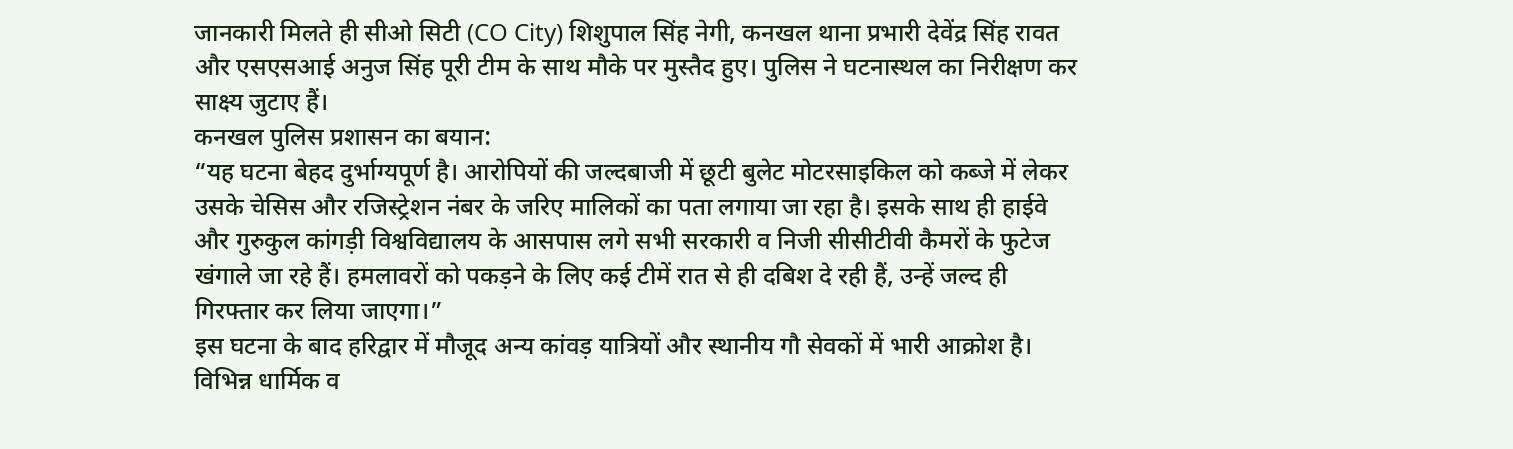जानकारी मिलते ही सीओ सिटी (CO City) शिशुपाल सिंह नेगी, कनखल थाना प्रभारी देवेंद्र सिंह रावत और एसएसआई अनुज सिंह पूरी टीम के साथ मौके पर मुस्तैद हुए। पुलिस ने घटनास्थल का निरीक्षण कर साक्ष्य जुटाए हैं।
कनखल पुलिस प्रशासन का बयान:
“यह घटना बेहद दुर्भाग्यपूर्ण है। आरोपियों की जल्दबाजी में छूटी बुलेट मोटरसाइकिल को कब्जे में लेकर उसके चेसिस और रजिस्ट्रेशन नंबर के जरिए मालिकों का पता लगाया जा रहा है। इसके साथ ही हाईवे और गुरुकुल कांगड़ी विश्वविद्यालय के आसपास लगे सभी सरकारी व निजी सीसीटीवी कैमरों के फुटेज खंगाले जा रहे हैं। हमलावरों को पकड़ने के लिए कई टीमें रात से ही दबिश दे रही हैं, उन्हें जल्द ही गिरफ्तार कर लिया जाएगा।”
इस घटना के बाद हरिद्वार में मौजूद अन्य कांवड़ यात्रियों और स्थानीय गौ सेवकों में भारी आक्रोश है। विभिन्न धार्मिक व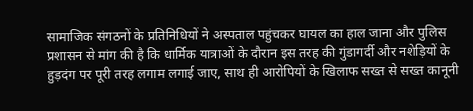सामाजिक संगठनों के प्रतिनिधियों ने अस्पताल पहुंचकर घायल का हाल जाना और पुलिस प्रशासन से मांग की है कि धार्मिक यात्राओं के दौरान इस तरह की गुंडागर्दी और नशेड़ियों के हुड़दंग पर पूरी तरह लगाम लगाई जाए, साथ ही आरोपियों के खिलाफ सख्त से सख्त कानूनी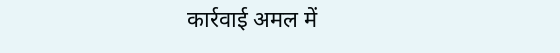कार्रवाई अमल में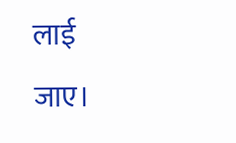लाई जाए।